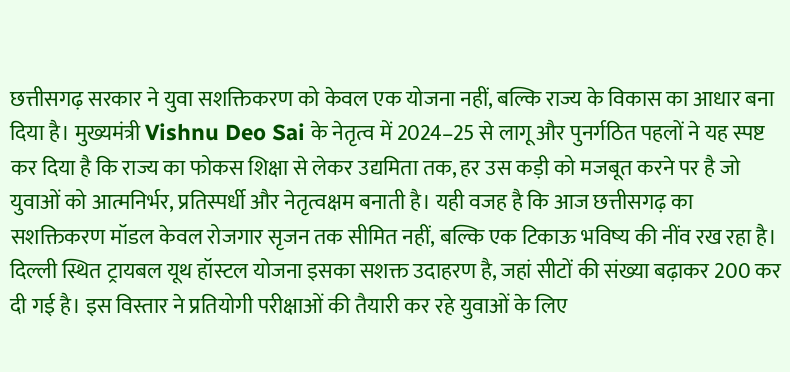छत्तीसगढ़ सरकार ने युवा सशक्तिकरण को केवल एक योजना नहीं, बल्कि राज्य के विकास का आधार बना दिया है। मुख्यमंत्री Vishnu Deo Sai के नेतृत्व में 2024–25 से लागू और पुनर्गठित पहलों ने यह स्पष्ट कर दिया है कि राज्य का फोकस शिक्षा से लेकर उद्यमिता तक, हर उस कड़ी को मजबूत करने पर है जो युवाओं को आत्मनिर्भर, प्रतिस्पर्धी और नेतृत्वक्षम बनाती है। यही वजह है कि आज छत्तीसगढ़ का सशक्तिकरण मॉडल केवल रोजगार सृजन तक सीमित नहीं, बल्कि एक टिकाऊ भविष्य की नींव रख रहा है।
दिल्ली स्थित ट्रायबल यूथ हॉस्टल योजना इसका सशक्त उदाहरण है, जहां सीटों की संख्या बढ़ाकर 200 कर दी गई है। इस विस्तार ने प्रतियोगी परीक्षाओं की तैयारी कर रहे युवाओं के लिए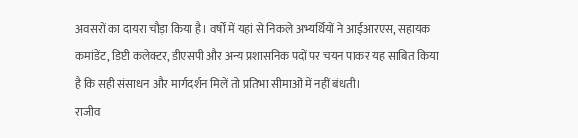अवसरों का दायरा चौड़ा किया है। वर्षों में यहां से निकले अभ्यर्थियों ने आईआरएस, सहायक कमांडेंट, डिप्टी कलेक्टर, डीएसपी और अन्य प्रशासनिक पदों पर चयन पाकर यह साबित किया है कि सही संसाधन और मार्गदर्शन मिलें तो प्रतिभा सीमाओं में नहीं बंधती।
राजीव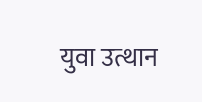युवा उत्थान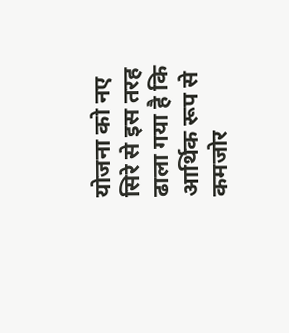योजना को नए सिरे से इस तरह ढाला गया है कि आर्थिक रूप से कमजोर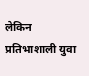लेकिन प्रतिभाशाली युवा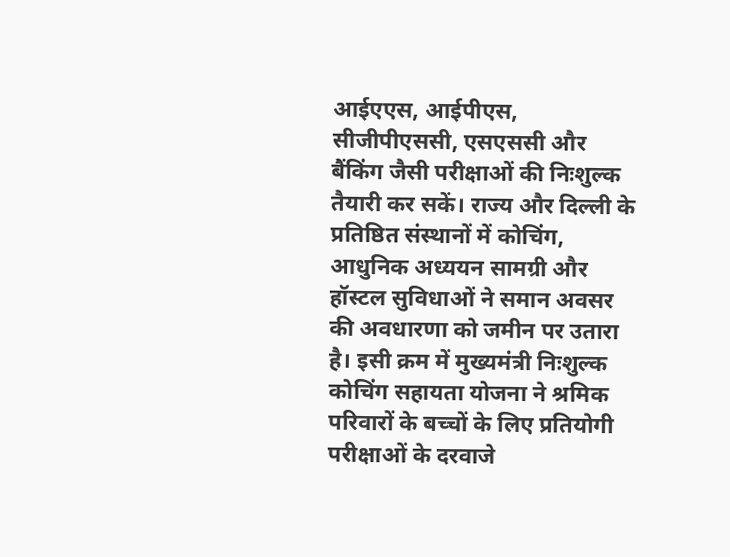आईएएस, आईपीएस, सीजीपीएससी, एसएससी और बैंकिंग जैसी परीक्षाओं की निःशुल्क तैयारी कर सकें। राज्य और दिल्ली के प्रतिष्ठित संस्थानों में कोचिंग, आधुनिक अध्ययन सामग्री और हॉस्टल सुविधाओं ने समान अवसर की अवधारणा को जमीन पर उतारा है। इसी क्रम में मुख्यमंत्री निःशुल्क कोचिंग सहायता योजना ने श्रमिक परिवारों के बच्चों के लिए प्रतियोगी परीक्षाओं के दरवाजे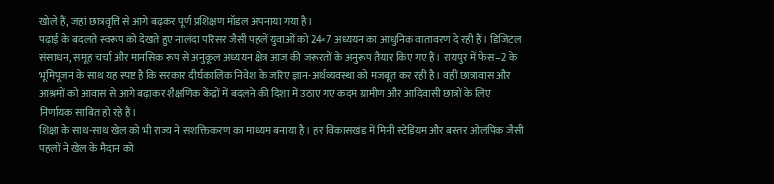खोले हैं, जहां छात्रवृत्ति से आगे बढ़कर पूर्ण प्रशिक्षण मॉडल अपनाया गया है।
पढ़ाई के बदलते स्वरूप को देखते हुए नालंदा परिसर जैसी पहलें युवाओं को 24×7 अध्ययन का आधुनिक वातावरण दे रही हैं। डिजिटल संसाधन, समूह चर्चा और मानसिक रूप से अनुकूल अध्ययन क्षेत्र आज की जरूरतों के अनुरूप तैयार किए गए हैं। रायपुर में फेस–2 के भूमिपूजन के साथ यह स्पष्ट है कि सरकार दीर्घकालिक निवेश के जरिए ज्ञान-अर्थव्यवस्था को मजबूत कर रही है। वहीं छात्रावास और आश्रमों को आवास से आगे बढ़ाकर शैक्षणिक केंद्रों में बदलने की दिशा में उठाए गए कदम ग्रामीण और आदिवासी छात्रों के लिए निर्णायक साबित हो रहे हैं।
शिक्षा के साथ-साथ खेल को भी राज्य ने सशक्तिकरण का माध्यम बनाया है। हर विकासखंड में मिनी स्टेडियम और बस्तर ओलंपिक जैसी पहलों ने खेल के मैदान को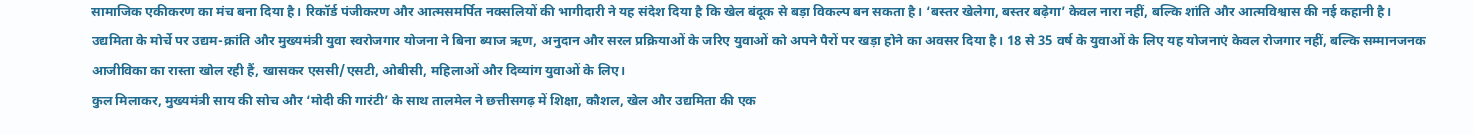सामाजिक एकीकरण का मंच बना दिया है। रिकॉर्ड पंजीकरण और आत्मसमर्पित नक्सलियों की भागीदारी ने यह संदेश दिया है कि खेल बंदूक से बड़ा विकल्प बन सकता है। ‘बस्तर खेलेगा, बस्तर बढ़ेगा’ केवल नारा नहीं, बल्कि शांति और आत्मविश्वास की नई कहानी है।
उद्यमिता के मोर्चे पर उद्यम-क्रांति और मुख्यमंत्री युवा स्वरोजगार योजना ने बिना ब्याज ऋण, अनुदान और सरल प्रक्रियाओं के जरिए युवाओं को अपने पैरों पर खड़ा होने का अवसर दिया है। 18 से 35 वर्ष के युवाओं के लिए यह योजनाएं केवल रोजगार नहीं, बल्कि सम्मानजनक आजीविका का रास्ता खोल रही हैं, खासकर एससी/एसटी, ओबीसी, महिलाओं और दिव्यांग युवाओं के लिए।
कुल मिलाकर, मुख्यमंत्री साय की सोच और ‘मोदी की गारंटी’ के साथ तालमेल ने छत्तीसगढ़ में शिक्षा, कौशल, खेल और उद्यमिता की एक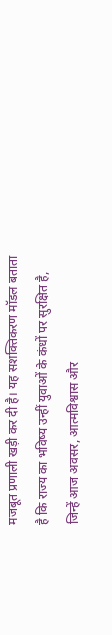मजबूत प्रणाली खड़ी कर दी है। यह सशक्तिकरण मॉडल बताता है कि राज्य का भविष्य उन्हीं युवाओं के कंधों पर सुरक्षित है, जिन्हें आज अवसर, आत्मविश्वास और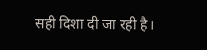सही दिशा दी जा रही है।